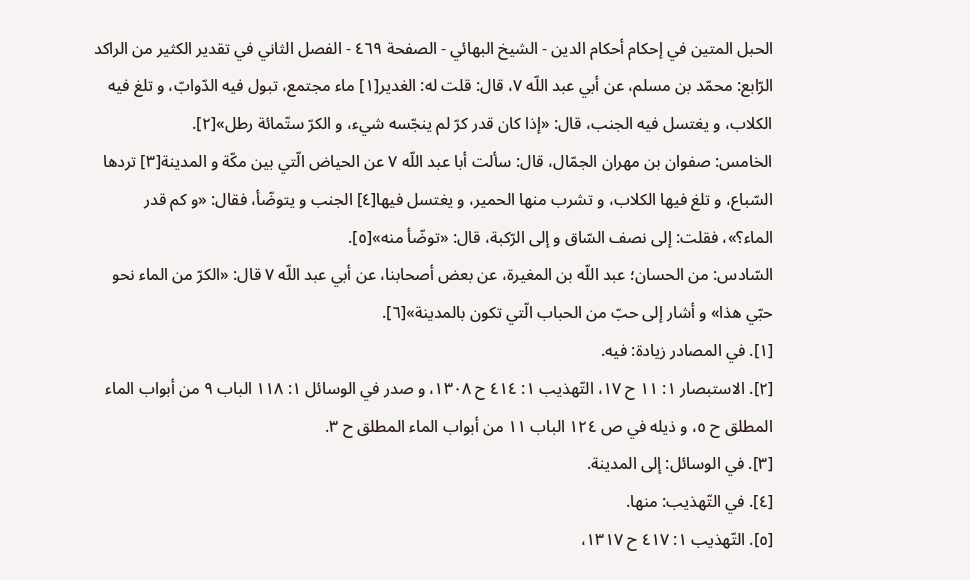الحبل المتين في إحكام أحكام الدين - الشیخ البهائي - الصفحة ٤٦٩ - الفصل الثاني في تقدير الكثير من الراكد
الرّابع: محمّد بن مسلم، عن أبي عبد اللّه ٧، قال: قلت له: الغدير[١] ماء مجتمع، تبول فيه الدّوابّ، و تلغ فيه الكلاب، و يغتسل فيه الجنب، قال: «إذا كان قدر كرّ لم ينجّسه شيء، و الكرّ ستّمائة رطل»[٢].
الخامس: صفوان بن مهران الجمّال، قال: سألت أبا عبد اللّه ٧ عن الحياض الّتي بين مكّة و المدينة[٣] تردها السّباع، و تلغ فيها الكلاب، و تشرب منها الحمير، و يغتسل فيها[٤] الجنب و يتوضّأ، فقال: «و كم قدر الماء؟»، فقلت: إلى نصف السّاق و إلى الرّكبة، قال: «توضّأ منه»[٥].
السّادس: من الحسان؛ عبد اللّه بن المغيرة، عن بعض أصحابنا، عن أبي عبد اللّه ٧ قال: «الكرّ من الماء نحو حبّي هذا» و أشار إلى حبّ من الحباب الّتي تكون بالمدينة»[٦].
[١]. في المصادر زيادة: فيه.
[٢]. الاستبصار ١: ١١ ح ١٧، التّهذيب ١: ٤١٤ ح ١٣٠٨، و صدر في الوسائل ١: ١١٨ الباب ٩ من أبواب الماء المطلق ح ٥، و ذيله في ص ١٢٤ الباب ١١ من أبواب الماء المطلق ح ٣.
[٣]. في الوسائل: إلى المدينة.
[٤]. في التّهذيب: منها.
[٥]. التّهذيب ١: ٤١٧ ح ١٣١٧،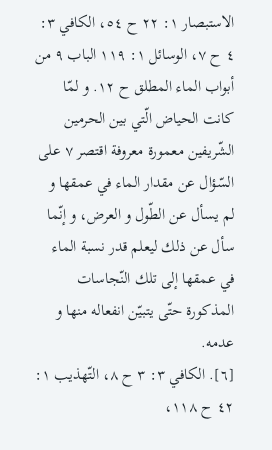الاستبصار ١: ٢٢ ح ٥٤، الكافي ٣: ٤ ح ٧، الوسائل ١: ١١٩ الباب ٩ من أبواب الماء المطلق ح ١٢. و لمّا كانت الحياض الّتي بين الحرمين الشّريفين معمورة معروفة اقتصر ٧ على السّؤال عن مقدار الماء في عمقها و لم يسأل عن الطّول و العرض، و إنّما سأل عن ذلك ليعلم قدر نسبة الماء في عمقها إلى تلك النّجاسات المذكورة حتّى يتبيّن انفعاله منها و عدمه.
[٦]. الكافي ٣: ٣ ح ٨، التّهذيب ١: ٤٢ ح ١١٨،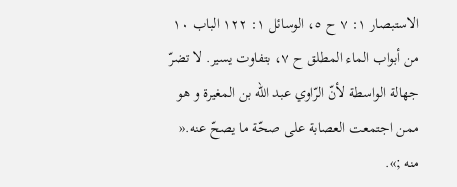الاستبصار ١: ٧ ح ٥، الوسائل ١: ١٢٢ الباب ١٠ من أبواب الماء المطلق ح ٧، بتفاوت يسير. لا تضرّ جهالة الواسطة لأنّ الرّاوي عبد اللّه بن المغيرة و هو ممن اجتمعت العصابة على صحّة ما يصحّ عنه.« منه ;».